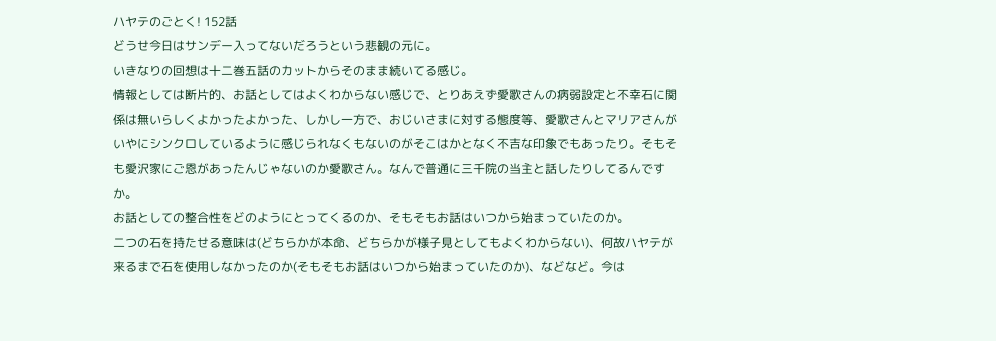ハヤテのごとく! 152話
どうせ今日はサンデー入ってないだろうという悲観の元に。
いきなりの回想は十二巻五話のカットからそのまま続いてる感じ。
情報としては断片的、お話としてはよくわからない感じで、とりあえず愛歌さんの病弱設定と不幸石に関係は無いらしくよかったよかった、しかし一方で、おじいさまに対する態度等、愛歌さんとマリアさんがいやにシンクロしているように感じられなくもないのがそこはかとなく不吉な印象でもあったり。そもそも愛沢家にご恩があったんじゃないのか愛歌さん。なんで普通に三千院の当主と話したりしてるんですか。
お話としての整合性をどのようにとってくるのか、そもそもお話はいつから始まっていたのか。
二つの石を持たせる意味は(どちらかが本命、どちらかが様子見としてもよくわからない)、何故ハヤテが来るまで石を使用しなかったのか(そもそもお話はいつから始まっていたのか)、などなど。今は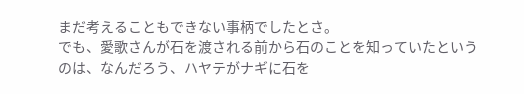まだ考えることもできない事柄でしたとさ。
でも、愛歌さんが石を渡される前から石のことを知っていたというのは、なんだろう、ハヤテがナギに石を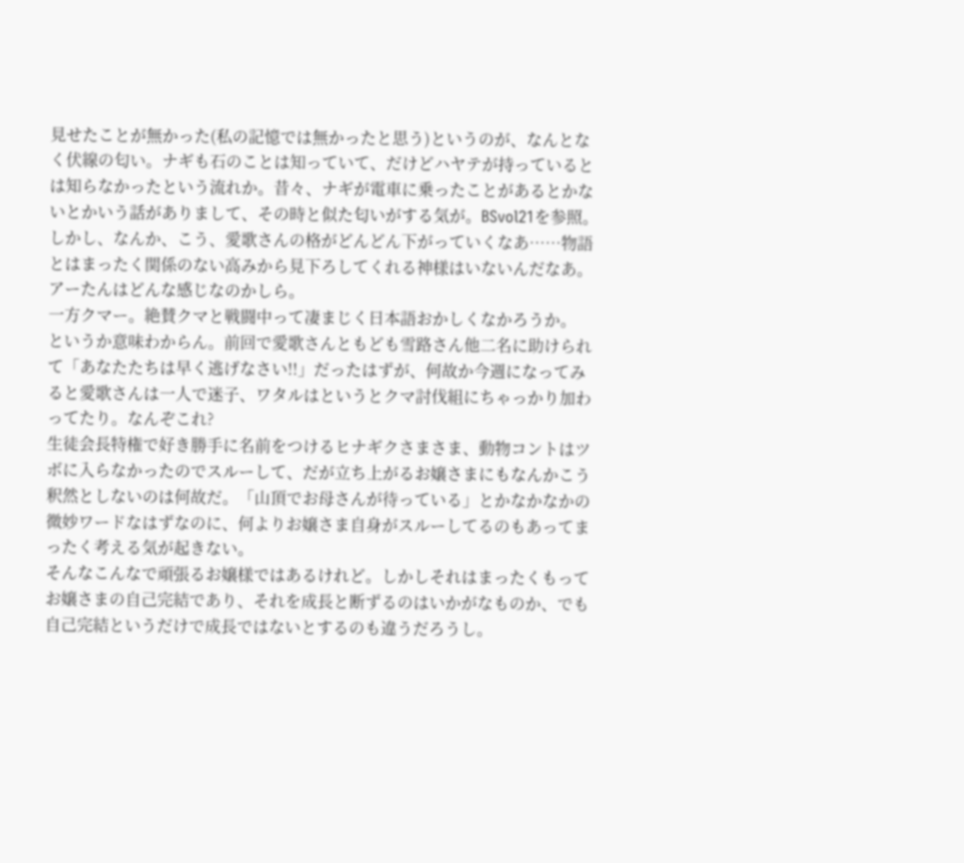見せたことが無かった(私の記憶では無かったと思う)というのが、なんとなく伏線の匂い。ナギも石のことは知っていて、だけどハヤテが持っているとは知らなかったという流れか。昔々、ナギが電車に乗ったことがあるとかないとかいう話がありまして、その時と似た匂いがする気が。BSvol21を参照。
しかし、なんか、こう、愛歌さんの格がどんどん下がっていくなあ……物語とはまったく関係のない高みから見下ろしてくれる神様はいないんだなあ。アーたんはどんな感じなのかしら。
一方クマー。絶賛クマと戦闘中って凄まじく日本語おかしくなかろうか。
というか意味わからん。前回で愛歌さんともども雪路さん他二名に助けられて「あなたたちは早く逃げなさい!!」だったはずが、何故か今週になってみると愛歌さんは一人で迷子、ワタルはというとクマ討伐組にちゃっかり加わってたり。なんぞこれ?
生徒会長特権で好き勝手に名前をつけるヒナギクさまさま、動物コントはツボに入らなかったのでスルーして、だが立ち上がるお嬢さまにもなんかこう釈然としないのは何故だ。「山頂でお母さんが待っている」とかなかなかの微妙ワードなはずなのに、何よりお嬢さま自身がスルーしてるのもあってまったく考える気が起きない。
そんなこんなで頑張るお嬢様ではあるけれど。しかしそれはまったくもってお嬢さまの自己完結であり、それを成長と断ずるのはいかがなものか、でも自己完結というだけで成長ではないとするのも違うだろうし。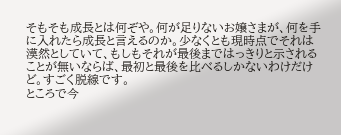そもそも成長とは何ぞや。何が足りないお嬢さまが、何を手に入れたら成長と言えるのか。少なくとも現時点でそれは漠然としていて、もしもそれが最後まではっきりと示されることが無いならば、最初と最後を比べるしかないわけだけど。すごく脱線です。
ところで今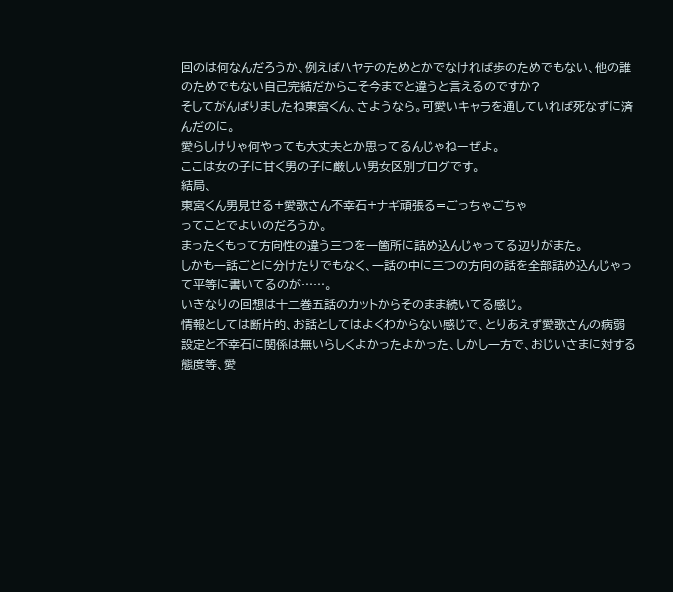回のは何なんだろうか、例えばハヤテのためとかでなければ歩のためでもない、他の誰のためでもない自己完結だからこそ今までと違うと言えるのですか?
そしてがんばりましたね東宮くん、さようなら。可愛いキャラを通していれば死なずに済んだのに。
愛らしけりゃ何やっても大丈夫とか思ってるんじゃねーぜよ。
ここは女の子に甘く男の子に厳しい男女区別ブログです。
結局、
東宮くん男見せる+愛歌さん不幸石+ナギ頑張る=ごっちゃごちゃ
ってことでよいのだろうか。
まったくもって方向性の違う三つを一箇所に詰め込んじゃってる辺りがまた。
しかも一話ごとに分けたりでもなく、一話の中に三つの方向の話を全部詰め込んじゃって平等に書いてるのが……。
いきなりの回想は十二巻五話のカットからそのまま続いてる感じ。
情報としては断片的、お話としてはよくわからない感じで、とりあえず愛歌さんの病弱設定と不幸石に関係は無いらしくよかったよかった、しかし一方で、おじいさまに対する態度等、愛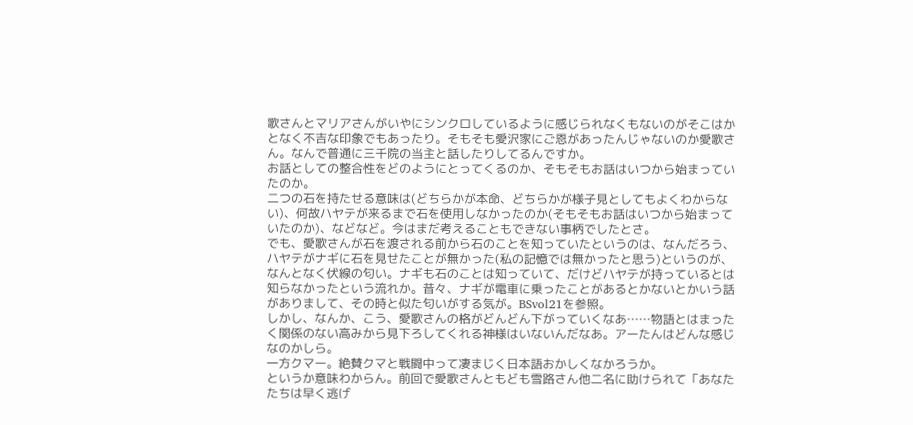歌さんとマリアさんがいやにシンクロしているように感じられなくもないのがそこはかとなく不吉な印象でもあったり。そもそも愛沢家にご恩があったんじゃないのか愛歌さん。なんで普通に三千院の当主と話したりしてるんですか。
お話としての整合性をどのようにとってくるのか、そもそもお話はいつから始まっていたのか。
二つの石を持たせる意味は(どちらかが本命、どちらかが様子見としてもよくわからない)、何故ハヤテが来るまで石を使用しなかったのか(そもそもお話はいつから始まっていたのか)、などなど。今はまだ考えることもできない事柄でしたとさ。
でも、愛歌さんが石を渡される前から石のことを知っていたというのは、なんだろう、ハヤテがナギに石を見せたことが無かった(私の記憶では無かったと思う)というのが、なんとなく伏線の匂い。ナギも石のことは知っていて、だけどハヤテが持っているとは知らなかったという流れか。昔々、ナギが電車に乗ったことがあるとかないとかいう話がありまして、その時と似た匂いがする気が。BSvol21を参照。
しかし、なんか、こう、愛歌さんの格がどんどん下がっていくなあ……物語とはまったく関係のない高みから見下ろしてくれる神様はいないんだなあ。アーたんはどんな感じなのかしら。
一方クマー。絶賛クマと戦闘中って凄まじく日本語おかしくなかろうか。
というか意味わからん。前回で愛歌さんともども雪路さん他二名に助けられて「あなたたちは早く逃げ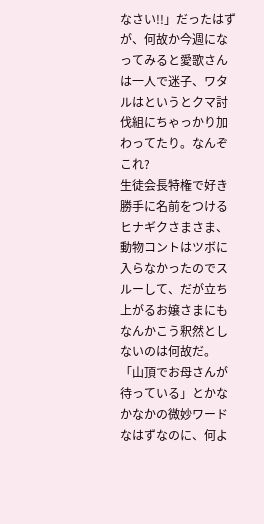なさい!!」だったはずが、何故か今週になってみると愛歌さんは一人で迷子、ワタルはというとクマ討伐組にちゃっかり加わってたり。なんぞこれ?
生徒会長特権で好き勝手に名前をつけるヒナギクさまさま、動物コントはツボに入らなかったのでスルーして、だが立ち上がるお嬢さまにもなんかこう釈然としないのは何故だ。「山頂でお母さんが待っている」とかなかなかの微妙ワードなはずなのに、何よ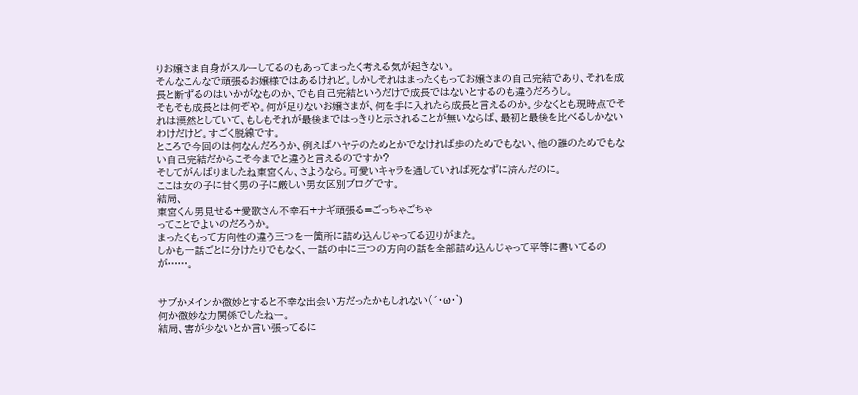りお嬢さま自身がスルーしてるのもあってまったく考える気が起きない。
そんなこんなで頑張るお嬢様ではあるけれど。しかしそれはまったくもってお嬢さまの自己完結であり、それを成長と断ずるのはいかがなものか、でも自己完結というだけで成長ではないとするのも違うだろうし。
そもそも成長とは何ぞや。何が足りないお嬢さまが、何を手に入れたら成長と言えるのか。少なくとも現時点でそれは漠然としていて、もしもそれが最後まではっきりと示されることが無いならば、最初と最後を比べるしかないわけだけど。すごく脱線です。
ところで今回のは何なんだろうか、例えばハヤテのためとかでなければ歩のためでもない、他の誰のためでもない自己完結だからこそ今までと違うと言えるのですか?
そしてがんばりましたね東宮くん、さようなら。可愛いキャラを通していれば死なずに済んだのに。
ここは女の子に甘く男の子に厳しい男女区別ブログです。
結局、
東宮くん男見せる+愛歌さん不幸石+ナギ頑張る=ごっちゃごちゃ
ってことでよいのだろうか。
まったくもって方向性の違う三つを一箇所に詰め込んじゃってる辺りがまた。
しかも一話ごとに分けたりでもなく、一話の中に三つの方向の話を全部詰め込んじゃって平等に書いてるのが……。


サブかメインか微妙とすると不幸な出会い方だったかもしれない(´・ω・`)
何か微妙な力関係でしたねー。
結局、害が少ないとか言い張ってるに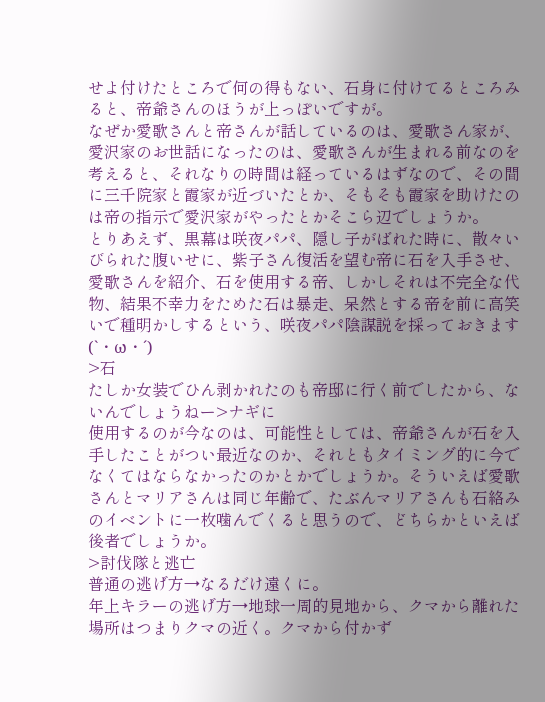せよ付けたところで何の得もない、石身に付けてるところみると、帝爺さんのほうが上っぽいですが。
なぜか愛歌さんと帝さんが話しているのは、愛歌さん家が、愛沢家のお世話になったのは、愛歌さんが生まれる前なのを考えると、それなりの時間は経っているはずなので、その間に三千院家と霞家が近づいたとか、そもそも霞家を助けたのは帝の指示で愛沢家がやったとかそこら辺でしょうか。
とりあえず、黒幕は咲夜パパ、隠し子がばれた時に、散々いびられた腹いせに、紫子さん復活を望む帝に石を入手させ、愛歌さんを紹介、石を使用する帝、しかしそれは不完全な代物、結果不幸力をためた石は暴走、呆然とする帝を前に高笑いで種明かしするという、咲夜パパ陰謀説を採っておきます(`・ω・´)
>石
たしか女装でひん剥かれたのも帝邸に行く前でしたから、ないんでしょうねー>ナギに
使用するのが今なのは、可能性としては、帝爺さんが石を入手したことがつい最近なのか、それともタイミング的に今でなくてはならなかったのかとかでしょうか。そういえば愛歌さんとマリアさんは同じ年齢で、たぶんマリアさんも石絡みのイベントに一枚噛んでくると思うので、どちらかといえば後者でしょうか。
>討伐隊と逃亡
普通の逃げ方→なるだけ遠くに。
年上キラーの逃げ方→地球一周的見地から、クマから離れた場所はつまりクマの近く。クマから付かず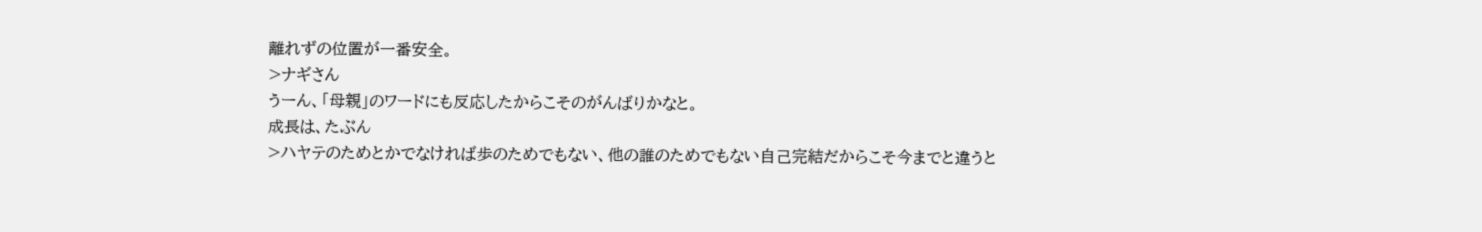離れずの位置が一番安全。
>ナギさん
うーん、「母親」のワードにも反応したからこそのがんばりかなと。
成長は、たぶん
>ハヤテのためとかでなければ歩のためでもない、他の誰のためでもない自己完結だからこそ今までと違うと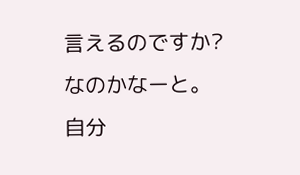言えるのですか?
なのかなーと。
自分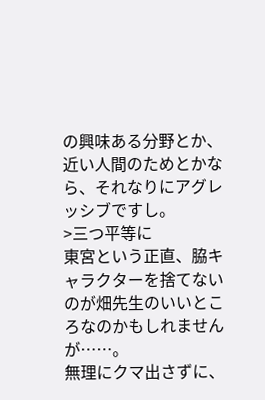の興味ある分野とか、近い人間のためとかなら、それなりにアグレッシブですし。
>三つ平等に
東宮という正直、脇キャラクターを捨てないのが畑先生のいいところなのかもしれませんが……。
無理にクマ出さずに、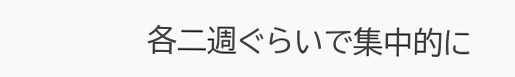各二週ぐらいで集中的に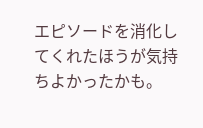エピソードを消化してくれたほうが気持ちよかったかも。